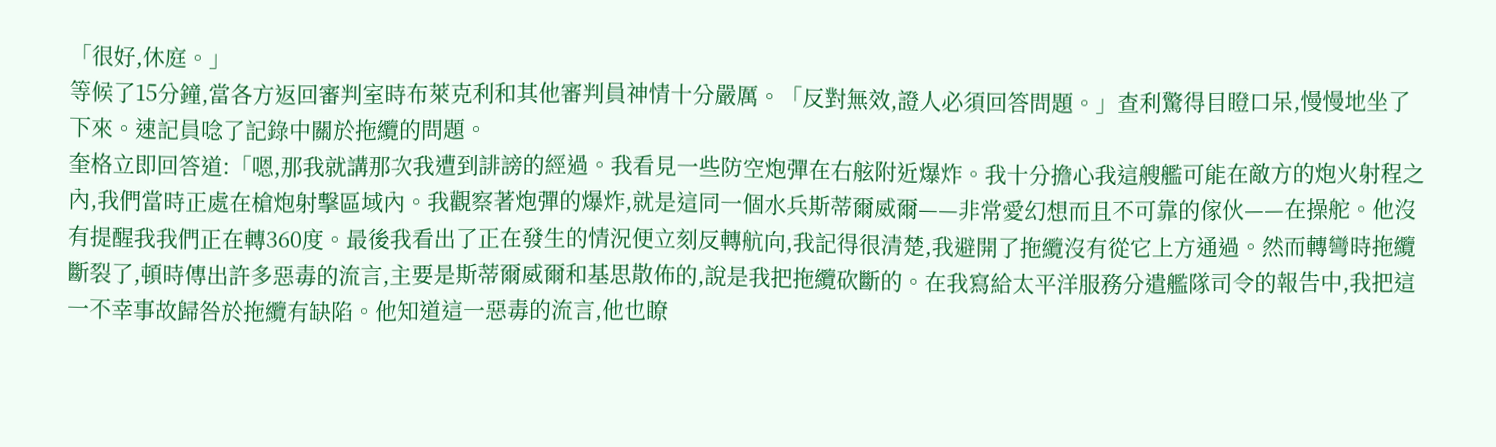「很好,休庭。」
等候了15分鐘,當各方返回審判室時布萊克利和其他審判員神情十分嚴厲。「反對無效,證人必須回答問題。」查利驚得目瞪口呆,慢慢地坐了下來。速記員唸了記錄中關於拖纜的問題。
奎格立即回答道:「嗯,那我就講那次我遭到誹謗的經過。我看見一些防空炮彈在右舷附近爆炸。我十分擔心我這艘艦可能在敵方的炮火射程之內,我們當時正處在槍炮射擊區域內。我觀察著炮彈的爆炸,就是這同一個水兵斯蒂爾威爾——非常愛幻想而且不可靠的傢伙——在操舵。他沒有提醒我我們正在轉360度。最後我看出了正在發生的情況便立刻反轉航向,我記得很清楚,我避開了拖纜沒有從它上方通過。然而轉彎時拖纜斷裂了,頓時傳出許多惡毒的流言,主要是斯蒂爾威爾和基思散佈的,說是我把拖纜砍斷的。在我寫給太平洋服務分遣艦隊司令的報告中,我把這一不幸事故歸咎於拖纜有缺陷。他知道這一惡毒的流言,他也瞭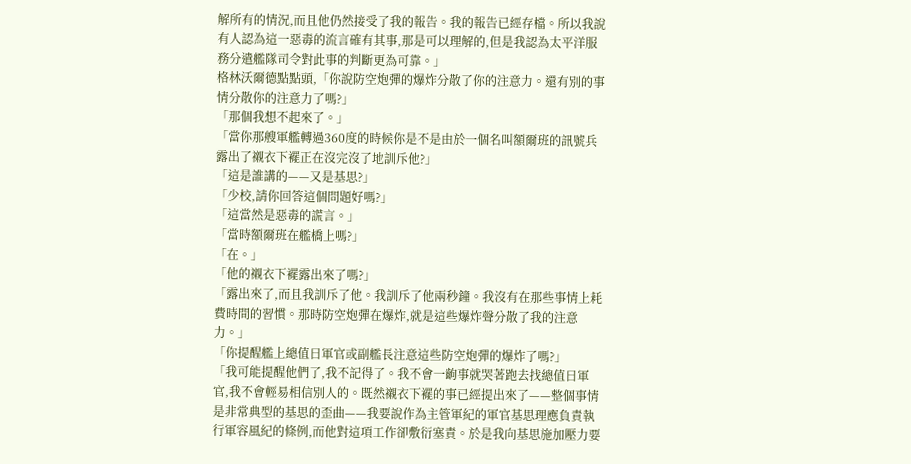解所有的情況,而且他仍然接受了我的報告。我的報告已經存檔。所以我說有人認為這一惡毒的流言確有其事,那是可以理解的,但是我認為太平洋服務分遣艦隊司令對此事的判斷更為可靠。」
格林沃爾德點點頭,「你說防空炮彈的爆炸分散了你的注意力。還有別的事情分散你的注意力了嗎?」
「那個我想不起來了。」
「當你那艘軍艦轉過360度的時候你是不是由於一個名叫額爾班的訊號兵露出了襯衣下襬正在沒完沒了地訓斥他?」
「這是誰講的——又是基思?」
「少校,請你回答這個問題好嗎?」
「這當然是惡毒的謊言。」
「當時額爾班在艦橋上嗎?」
「在。」
「他的襯衣下襬露出來了嗎?」
「露出來了,而且我訓斥了他。我訓斥了他兩秒鐘。我沒有在那些事情上耗費時間的習慣。那時防空炮彈在爆炸,就是這些爆炸聲分散了我的注意力。」
「你提醒艦上總值日軍官或副艦長注意這些防空炮彈的爆炸了嗎?」
「我可能提醒他們了,我不記得了。我不會一齣事就哭著跑去找總值日軍官,我不會輕易相信別人的。既然襯衣下襬的事已經提出來了——整個事情是非常典型的基思的歪曲——我要說作為主管軍紀的軍官基思理應負責執行軍容風紀的條例,而他對這項工作卻敷衍塞責。於是我向基思施加壓力要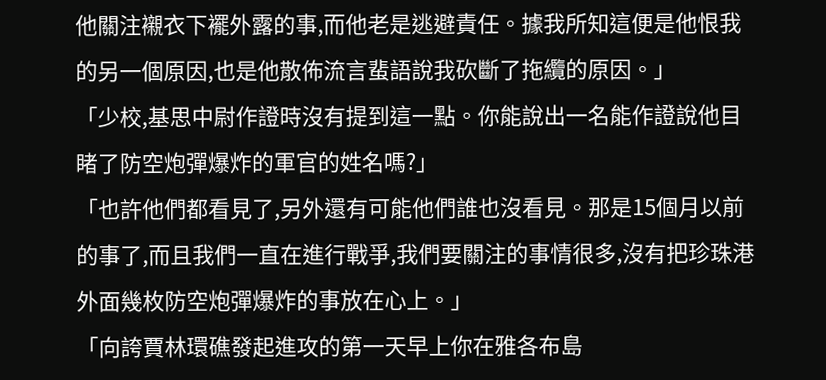他關注襯衣下襬外露的事,而他老是逃避責任。據我所知這便是他恨我的另一個原因,也是他散佈流言蜚語說我砍斷了拖纜的原因。」
「少校,基思中尉作證時沒有提到這一點。你能說出一名能作證說他目睹了防空炮彈爆炸的軍官的姓名嗎?」
「也許他們都看見了,另外還有可能他們誰也沒看見。那是15個月以前的事了,而且我們一直在進行戰爭,我們要關注的事情很多,沒有把珍珠港外面幾枚防空炮彈爆炸的事放在心上。」
「向誇賈林環礁發起進攻的第一天早上你在雅各布島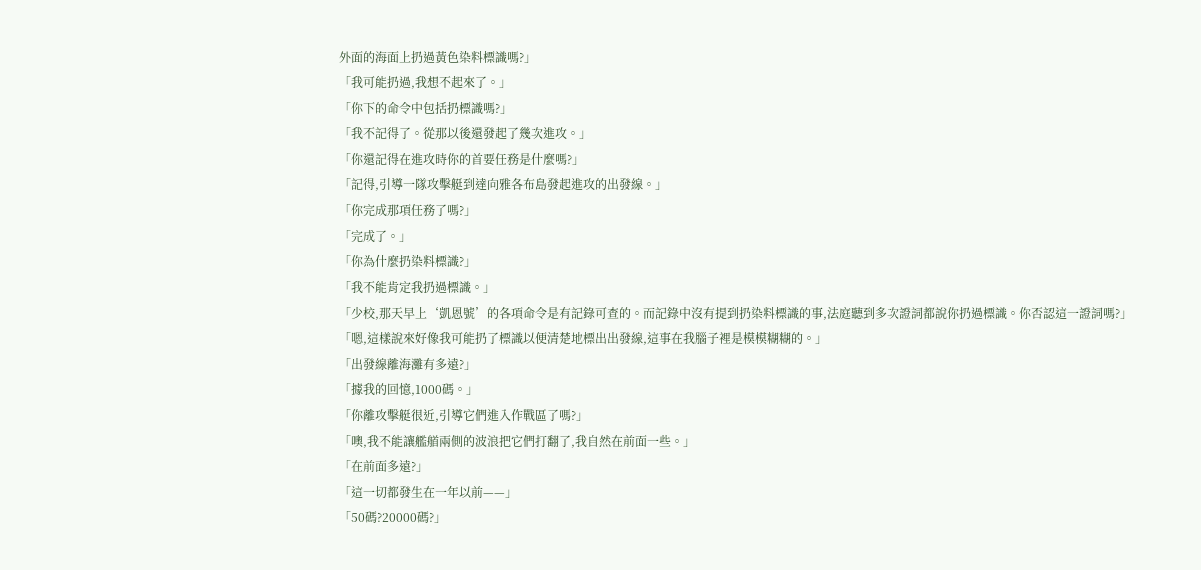外面的海面上扔過黃色染料標識嗎?」
「我可能扔過,我想不起來了。」
「你下的命令中包括扔標識嗎?」
「我不記得了。從那以後還發起了幾次進攻。」
「你還記得在進攻時你的首要任務是什麼嗎?」
「記得,引導一隊攻擊艇到達向雅各布島發起進攻的出發線。」
「你完成那項任務了嗎?」
「完成了。」
「你為什麼扔染料標識?」
「我不能肯定我扔過標識。」
「少校,那天早上‘凱恩號’的各項命令是有記錄可查的。而記錄中沒有提到扔染料標識的事,法庭聽到多次證詞都說你扔過標識。你否認這一證詞嗎?」
「嗯,這樣說來好像我可能扔了標識以便清楚地標出出發線,這事在我腦子裡是模模糊糊的。」
「出發線離海灘有多遠?」
「據我的回憶,1000碼。」
「你離攻擊艇很近,引導它們進入作戰區了嗎?」
「噢,我不能讓艦艏兩側的波浪把它們打翻了,我自然在前面一些。」
「在前面多遠?」
「這一切都發生在一年以前——」
「50碼?20000碼?」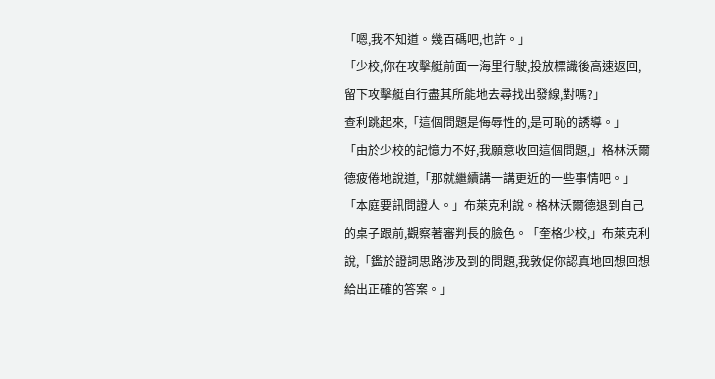「嗯,我不知道。幾百碼吧,也許。」
「少校,你在攻擊艇前面一海里行駛,投放標識後高速返回,留下攻擊艇自行盡其所能地去尋找出發線,對嗎?」
查利跳起來,「這個問題是侮辱性的,是可恥的誘導。」
「由於少校的記憶力不好,我願意收回這個問題,」格林沃爾德疲倦地說道,「那就繼續講一講更近的一些事情吧。」
「本庭要訊問證人。」布萊克利說。格林沃爾德退到自己的桌子跟前,觀察著審判長的臉色。「奎格少校,」布萊克利說,「鑑於證詞思路涉及到的問題,我敦促你認真地回想回想給出正確的答案。」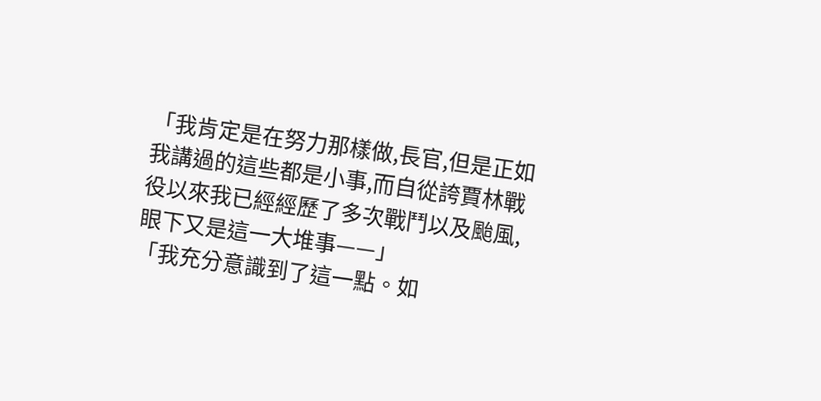「我肯定是在努力那樣做,長官,但是正如我講過的這些都是小事,而自從誇賈林戰役以來我已經經歷了多次戰鬥以及颱風,眼下又是這一大堆事——」
「我充分意識到了這一點。如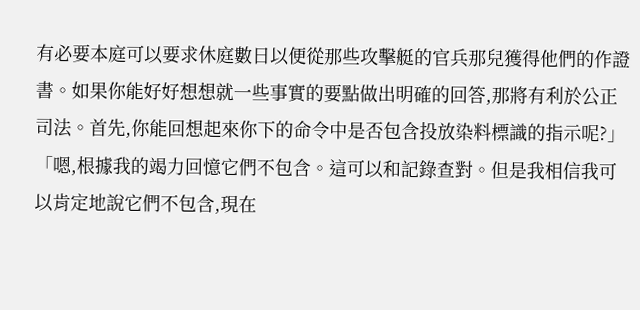有必要本庭可以要求休庭數日以便從那些攻擊艇的官兵那兒獲得他們的作證書。如果你能好好想想就一些事實的要點做出明確的回答,那將有利於公正司法。首先,你能回想起來你下的命令中是否包含投放染料標識的指示呢?」
「嗯,根據我的竭力回憶它們不包含。這可以和記錄查對。但是我相信我可以肯定地說它們不包含,現在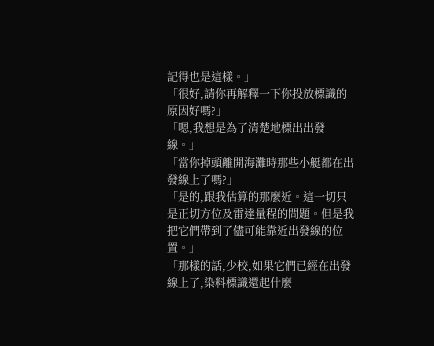記得也是這樣。」
「很好,請你再解釋一下你投放標識的原因好嗎?」
「嗯,我想是為了清楚地標出出發線。」
「當你掉頭離開海灘時那些小艇都在出發線上了嗎?」
「是的,跟我估算的那麼近。這一切只是正切方位及雷達量程的問題。但是我把它們帶到了儘可能靠近出發線的位置。」
「那樣的話,少校,如果它們已經在出發線上了,染料標識還起什麼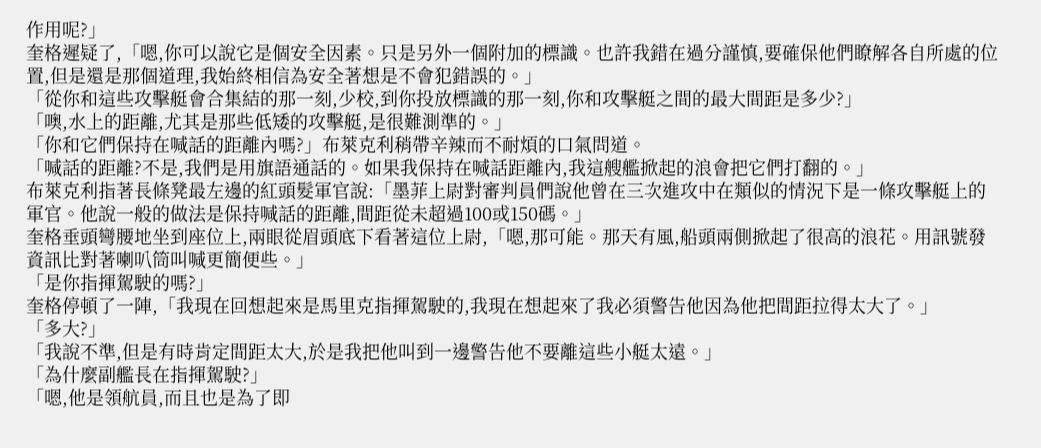作用呢?」
奎格遲疑了,「嗯,你可以說它是個安全因素。只是另外一個附加的標識。也許我錯在過分謹慎,要確保他們瞭解各自所處的位置,但是還是那個道理,我始終相信為安全著想是不會犯錯誤的。」
「從你和這些攻擊艇會合集結的那一刻,少校,到你投放標識的那一刻,你和攻擊艇之間的最大間距是多少?」
「噢,水上的距離,尤其是那些低矮的攻擊艇,是很難測準的。」
「你和它們保持在喊話的距離內嗎?」布萊克利稍帶辛辣而不耐煩的口氣問道。
「喊話的距離?不是,我們是用旗語通話的。如果我保持在喊話距離內,我這艘艦掀起的浪會把它們打翻的。」
布萊克利指著長條凳最左邊的紅頭髮軍官說:「墨菲上尉對審判員們說他曾在三次進攻中在類似的情況下是一條攻擊艇上的軍官。他說一般的做法是保持喊話的距離,間距從未超過100或150碼。」
奎格垂頭彎腰地坐到座位上,兩眼從眉頭底下看著這位上尉,「嗯,那可能。那天有風,船頭兩側掀起了很高的浪花。用訊號發資訊比對著喇叭筒叫喊更簡便些。」
「是你指揮駕駛的嗎?」
奎格停頓了一陣,「我現在回想起來是馬里克指揮駕駛的,我現在想起來了我必須警告他因為他把間距拉得太大了。」
「多大?」
「我說不準,但是有時肯定間距太大,於是我把他叫到一邊警告他不要離這些小艇太遠。」
「為什麼副艦長在指揮駕駛?」
「嗯,他是領航員,而且也是為了即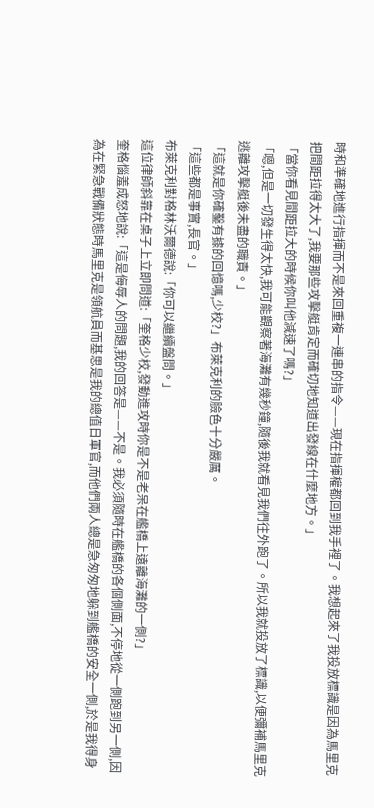時和準確地進行指揮而不是來回重複一連串的指令——現在指揮權都回到我手裡了。我想起來了我投放標識是因為馬里克把間距拉得太大了,我要那些攻擊艇肯定而確切地知道出發線在什麼地方。」
「當你看見間距拉大的時候你叫他減速了嗎?」
「嗯,但是一切發生得太快,我可能觀察著海灘有幾秒鐘,隨後我就看見我們往外跑了。所以我就投放了標識,以便彌補馬里克逃離攻擊艇後未盡的職責。」
「這就是你確鑿有據的回憶嗎,少校?」布萊克利的臉色十分嚴厲。
「這些都是事實,長官。」
布萊克利對格林沃爾德說:「你可以繼續盤問。」
這位律師斜靠在桌子上立即問道:「奎格少校,發動進攻時你是不是老呆在艦橋上遠離海灘的一側?」
奎格惱羞成怒地說:「這是侮辱人的問題,我的回答是——不是。我必須隨時在艦橋的各個側面,不停地從一側跑到另一側,因為在緊急戰備狀態時馬里克是領航員而基思是我的總值日軍官,而他們兩人總是急匆匆地躲到艦橋的安全一側,於是我得身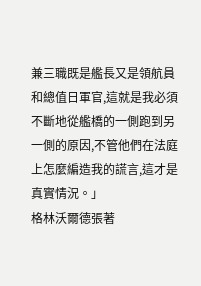兼三職既是艦長又是領航員和總值日軍官,這就是我必須不斷地從艦橋的一側跑到另一側的原因,不管他們在法庭上怎麼編造我的謊言,這才是真實情況。」
格林沃爾德張著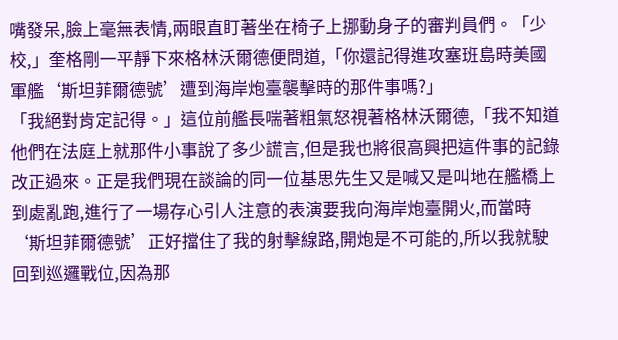嘴發呆,臉上毫無表情,兩眼直盯著坐在椅子上挪動身子的審判員們。「少校,」奎格剛一平靜下來格林沃爾德便問道,「你還記得進攻塞班島時美國軍艦‘斯坦菲爾德號’遭到海岸炮臺襲擊時的那件事嗎?」
「我絕對肯定記得。」這位前艦長喘著粗氣怒視著格林沃爾德,「我不知道他們在法庭上就那件小事說了多少謊言,但是我也將很高興把這件事的記錄改正過來。正是我們現在談論的同一位基思先生又是喊又是叫地在艦橋上到處亂跑,進行了一場存心引人注意的表演要我向海岸炮臺開火,而當時‘斯坦菲爾德號’正好擋住了我的射擊線路,開炮是不可能的,所以我就駛回到巡邏戰位,因為那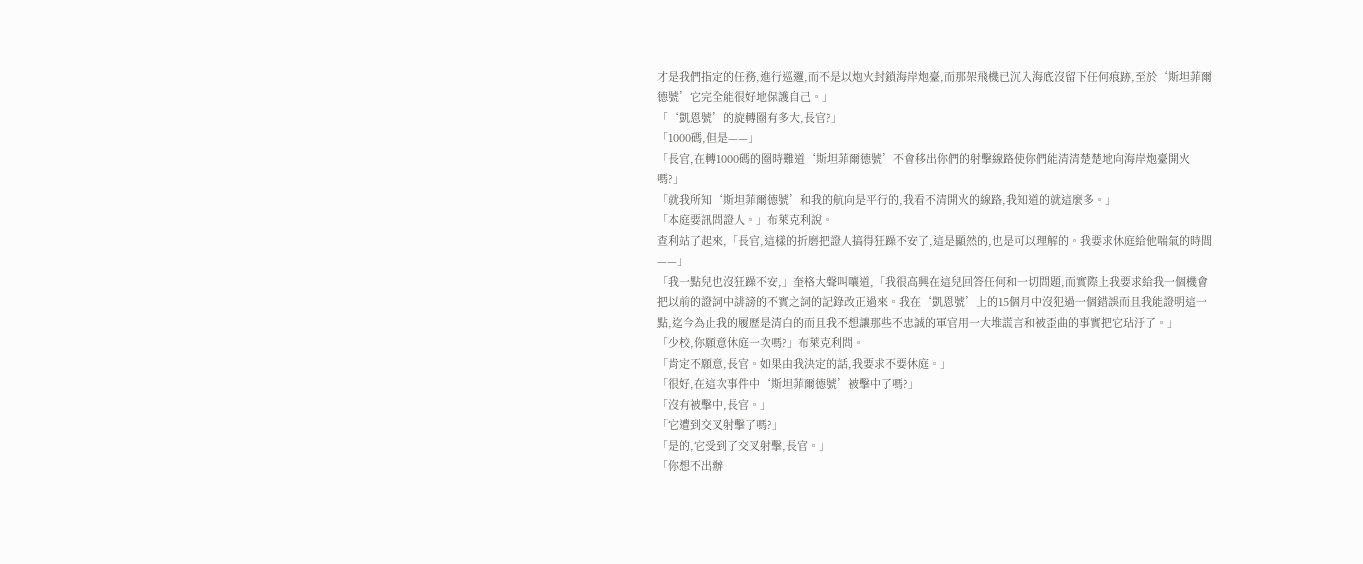才是我們指定的任務,進行巡邏,而不是以炮火封鎖海岸炮臺,而那架飛機已沉入海底沒留下任何痕跡,至於‘斯坦菲爾德號’它完全能很好地保護自己。」
「‘凱恩號’的旋轉圈有多大,長官?」
「1000碼,但是——」
「長官,在轉1000碼的圈時難道‘斯坦菲爾德號’不會移出你們的射擊線路使你們能清清楚楚地向海岸炮臺開火嗎?」
「就我所知‘斯坦菲爾德號’和我的航向是平行的,我看不清開火的線路,我知道的就這麼多。」
「本庭要訊問證人。」布萊克利說。
查利站了起來,「長官,這樣的折磨把證人搞得狂躁不安了,這是顯然的,也是可以理解的。我要求休庭給他喘氣的時間——」
「我一點兒也沒狂躁不安,」奎格大聲叫嚷道,「我很高興在這兒回答任何和一切問題,而實際上我要求給我一個機會把以前的證詞中誹謗的不實之詞的記錄改正過來。我在‘凱恩號’上的15個月中沒犯過一個錯誤而且我能證明這一點,迄今為止我的履歷是清白的而且我不想讓那些不忠誠的軍官用一大堆謊言和被歪曲的事實把它玷汙了。」
「少校,你願意休庭一次嗎?」布萊克利問。
「肯定不願意,長官。如果由我決定的話,我要求不要休庭。」
「很好,在這次事件中‘斯坦菲爾德號’被擊中了嗎?」
「沒有被擊中,長官。」
「它遭到交叉射擊了嗎?」
「是的,它受到了交叉射擊,長官。」
「你想不出辦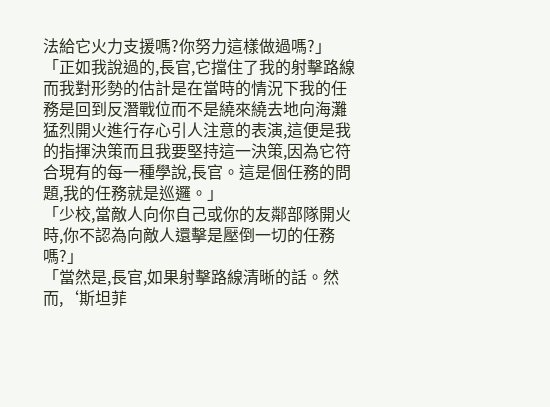法給它火力支援嗎?你努力這樣做過嗎?」
「正如我說過的,長官,它擋住了我的射擊路線而我對形勢的估計是在當時的情況下我的任務是回到反潛戰位而不是繞來繞去地向海灘猛烈開火進行存心引人注意的表演,這便是我的指揮決策而且我要堅持這一決策,因為它符合現有的每一種學說,長官。這是個任務的問題,我的任務就是巡邏。」
「少校,當敵人向你自己或你的友鄰部隊開火時,你不認為向敵人還擊是壓倒一切的任務嗎?」
「當然是,長官,如果射擊路線清晰的話。然而,‘斯坦菲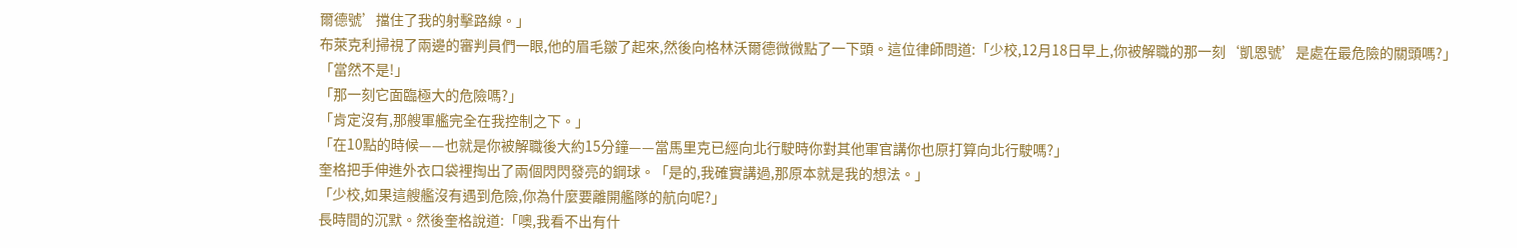爾德號’擋住了我的射擊路線。」
布萊克利掃視了兩邊的審判員們一眼,他的眉毛皺了起來,然後向格林沃爾德微微點了一下頭。這位律師問道:「少校,12月18日早上,你被解職的那一刻‘凱恩號’是處在最危險的關頭嗎?」
「當然不是!」
「那一刻它面臨極大的危險嗎?」
「肯定沒有,那艘軍艦完全在我控制之下。」
「在10點的時候——也就是你被解職後大約15分鐘——當馬里克已經向北行駛時你對其他軍官講你也原打算向北行駛嗎?」
奎格把手伸進外衣口袋裡掏出了兩個閃閃發亮的鋼球。「是的,我確實講過,那原本就是我的想法。」
「少校,如果這艘艦沒有遇到危險,你為什麼要離開艦隊的航向呢?」
長時間的沉默。然後奎格說道:「噢,我看不出有什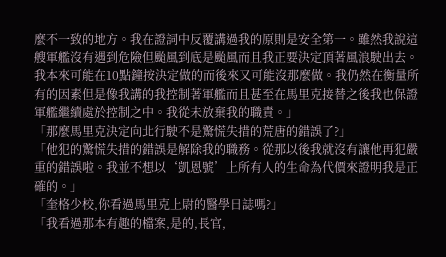麼不一致的地方。我在證詞中反覆講過我的原則是安全第一。雖然我說這艘軍艦沒有遇到危險但颱風到底是颱風而且我正要決定頂著風浪駛出去。我本來可能在10點鐘按決定做的而後來又可能沒那麼做。我仍然在衡量所有的因素但是像我講的我控制著軍艦而且甚至在馬里克接替之後我也保證軍艦繼續處於控制之中。我從未放棄我的職責。」
「那麼馬里克決定向北行駛不是驚慌失措的荒唐的錯誤了?」
「他犯的驚慌失措的錯誤是解除我的職務。從那以後我就沒有讓他再犯嚴重的錯誤啦。我並不想以‘凱恩號’上所有人的生命為代價來證明我是正確的。」
「奎格少校,你看過馬里克上尉的醫學日誌嗎?」
「我看過那本有趣的檔案,是的,長官,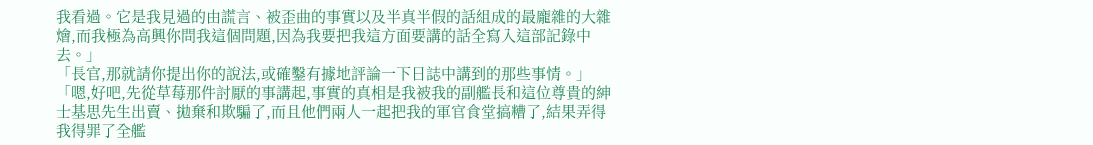我看過。它是我見過的由謊言、被歪曲的事實以及半真半假的話組成的最龐雜的大雜燴,而我極為高興你問我這個問題,因為我要把我這方面要講的話全寫入這部記錄中去。」
「長官,那就請你提出你的說法,或確鑿有據地評論一下日誌中講到的那些事情。」
「嗯,好吧,先從草莓那件討厭的事講起,事實的真相是我被我的副艦長和這位尊貴的紳士基思先生出賣、拋棄和欺騙了,而且他們兩人一起把我的軍官食堂搞糟了,結果弄得我得罪了全艦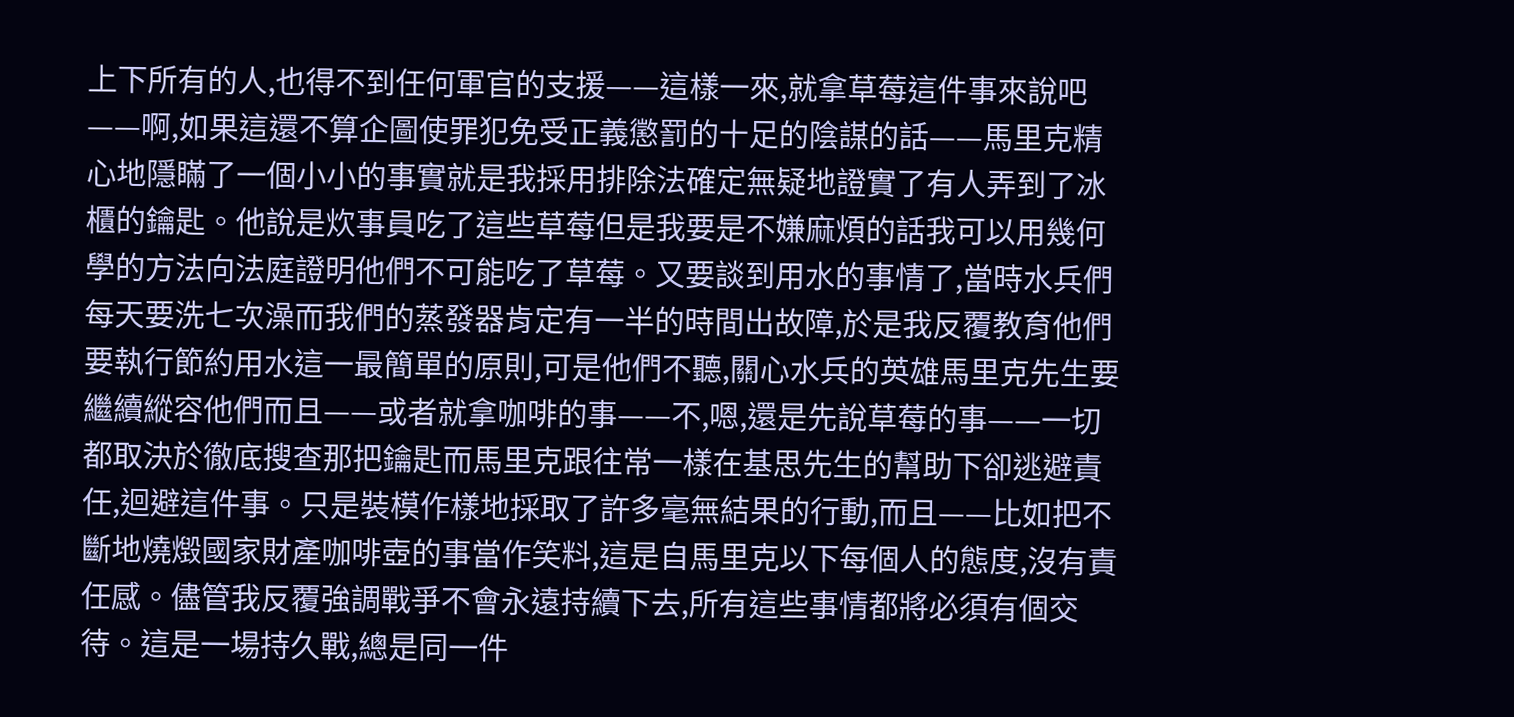上下所有的人,也得不到任何軍官的支援——這樣一來,就拿草莓這件事來說吧——啊,如果這還不算企圖使罪犯免受正義懲罰的十足的陰謀的話——馬里克精心地隱瞞了一個小小的事實就是我採用排除法確定無疑地證實了有人弄到了冰櫃的鑰匙。他說是炊事員吃了這些草莓但是我要是不嫌麻煩的話我可以用幾何學的方法向法庭證明他們不可能吃了草莓。又要談到用水的事情了,當時水兵們每天要洗七次澡而我們的蒸發器肯定有一半的時間出故障,於是我反覆教育他們要執行節約用水這一最簡單的原則,可是他們不聽,關心水兵的英雄馬里克先生要繼續縱容他們而且——或者就拿咖啡的事——不,嗯,還是先說草莓的事——一切都取決於徹底搜查那把鑰匙而馬里克跟往常一樣在基思先生的幫助下卻逃避責任,迴避這件事。只是裝模作樣地採取了許多毫無結果的行動,而且——比如把不斷地燒燬國家財產咖啡壺的事當作笑料,這是自馬里克以下每個人的態度,沒有責任感。儘管我反覆強調戰爭不會永遠持續下去,所有這些事情都將必須有個交待。這是一場持久戰,總是同一件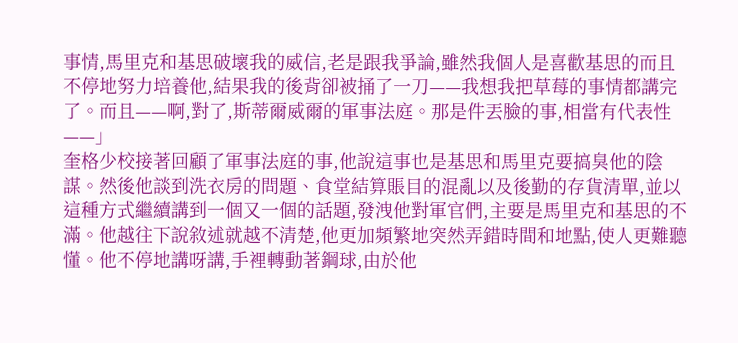事情,馬里克和基思破壞我的威信,老是跟我爭論,雖然我個人是喜歡基思的而且不停地努力培養他,結果我的後背卻被捅了一刀——我想我把草莓的事情都講完了。而且——啊,對了,斯蒂爾威爾的軍事法庭。那是件丟臉的事,相當有代表性——」
奎格少校接著回顧了軍事法庭的事,他說這事也是基思和馬里克要搞臭他的陰謀。然後他談到洗衣房的問題、食堂結算賬目的混亂以及後勤的存貨清單,並以這種方式繼續講到一個又一個的話題,發洩他對軍官們,主要是馬里克和基思的不滿。他越往下說敘述就越不清楚,他更加頻繁地突然弄錯時間和地點,使人更難聽懂。他不停地講呀講,手裡轉動著鋼球,由於他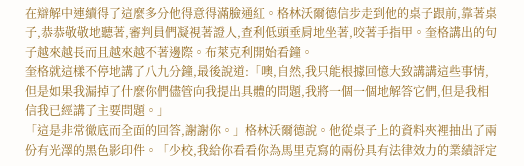在辯解中連續得了這麼多分他得意得滿臉通紅。格林沃爾德信步走到他的桌子跟前,靠著桌子,恭恭敬敬地聽著,審判員們凝視著證人,查利低頭垂肩地坐著,咬著手指甲。奎格講出的句子越來越長而且越來越不著邊際。布萊克利開始看鐘。
奎格就這樣不停地講了八九分鐘,最後說道:「噢,自然,我只能根據回憶大致講講這些事情,但是如果我漏掉了什麼你們儘管向我提出具體的問題,我將一個一個地解答它們,但是我相信我已經講了主要問題。」
「這是非常徹底而全面的回答,謝謝你。」格林沃爾德說。他從桌子上的資料夾裡抽出了兩份有光澤的黑色影印件。「少校,我給你看看你為馬里克寫的兩份具有法律效力的業績評定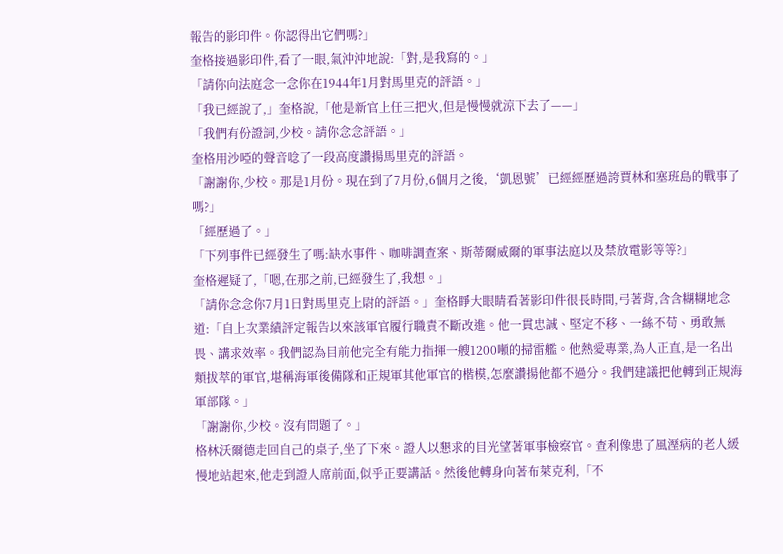報告的影印件。你認得出它們嗎?」
奎格接過影印件,看了一眼,氣沖沖地說:「對,是我寫的。」
「請你向法庭念一念你在1944年1月對馬里克的評語。」
「我已經說了,」奎格說,「他是新官上任三把火,但是慢慢就涼下去了——」
「我們有份證詞,少校。請你念念評語。」
奎格用沙啞的聲音唸了一段高度讚揚馬里克的評語。
「謝謝你,少校。那是1月份。現在到了7月份,6個月之後,‘凱恩號’已經經歷過誇賈林和塞班島的戰事了嗎?」
「經歷過了。」
「下列事件已經發生了嗎:缺水事件、咖啡調查案、斯蒂爾威爾的軍事法庭以及禁放電影等等?」
奎格遲疑了,「嗯,在那之前,已經發生了,我想。」
「請你念念你7月1日對馬里克上尉的評語。」奎格睜大眼睛看著影印件很長時間,弓著背,含含糊糊地念道:「自上次業績評定報告以來該軍官履行職責不斷改進。他一貫忠誠、堅定不移、一絲不苟、勇敢無畏、講求效率。我們認為目前他完全有能力指揮一艘1200噸的掃雷艦。他熱愛專業,為人正直,是一名出類拔萃的軍官,堪稱海軍後備隊和正規軍其他軍官的楷模,怎麼讚揚他都不過分。我們建議把他轉到正規海軍部隊。」
「謝謝你,少校。沒有問題了。」
格林沃爾德走回自己的桌子,坐了下來。證人以懇求的目光望著軍事檢察官。查利像患了風溼病的老人緩慢地站起來,他走到證人席前面,似乎正要講話。然後他轉身向著布萊克利,「不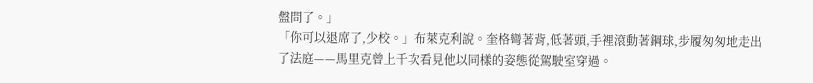盤問了。」
「你可以退席了,少校。」布萊克利說。奎格彎著背,低著頭,手裡滾動著鋼球,步履匆匆地走出了法庭——馬里克曾上千次看見他以同樣的姿態從駕駛室穿過。